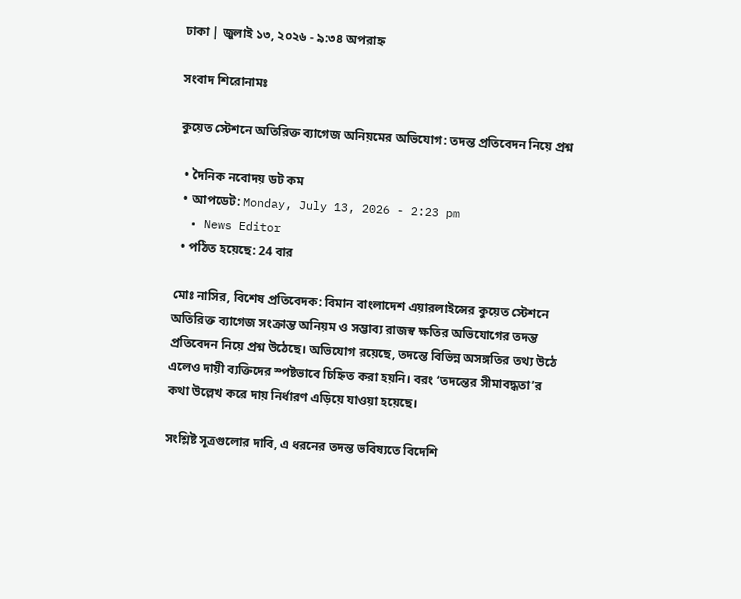ঢাকা | জুলাই ১৩, ২০২৬ - ৯:৩৪ অপরাহ্ন

সংবাদ শিরোনামঃ

কুয়েত স্টেশনে অতিরিক্ত ব্যাগেজ অনিয়মের অভিযোগ: তদন্ত প্রতিবেদন নিয়ে প্রশ্ন

  • দৈনিক নবোদয় ডট কম
  • আপডেট: Monday, July 13, 2026 - 2:23 pm
  • News Editor
  • পঠিত হয়েছে: 24 বার

মোঃ নাসির, বিশেষ প্রতিবেদক: বিমান বাংলাদেশ এয়ারলাইন্সের কুয়েত স্টেশনে অতিরিক্ত ব্যাগেজ সংক্রান্ত অনিয়ম ও সম্ভাব্য রাজস্ব ক্ষতির অভিযোগের তদন্ত প্রতিবেদন নিয়ে প্রশ্ন উঠেছে। অভিযোগ রয়েছে, তদন্তে বিভিন্ন অসঙ্গতির তথ্য উঠে এলেও দায়ী ব্যক্তিদের স্পষ্টভাবে চিহ্নিত করা হয়নি। বরং ‘তদন্তের সীমাবদ্ধতা’র কথা উল্লেখ করে দায় নির্ধারণ এড়িয়ে যাওয়া হয়েছে।

সংশ্লিষ্ট সূত্রগুলোর দাবি, এ ধরনের তদন্ত ভবিষ্যতে বিদেশি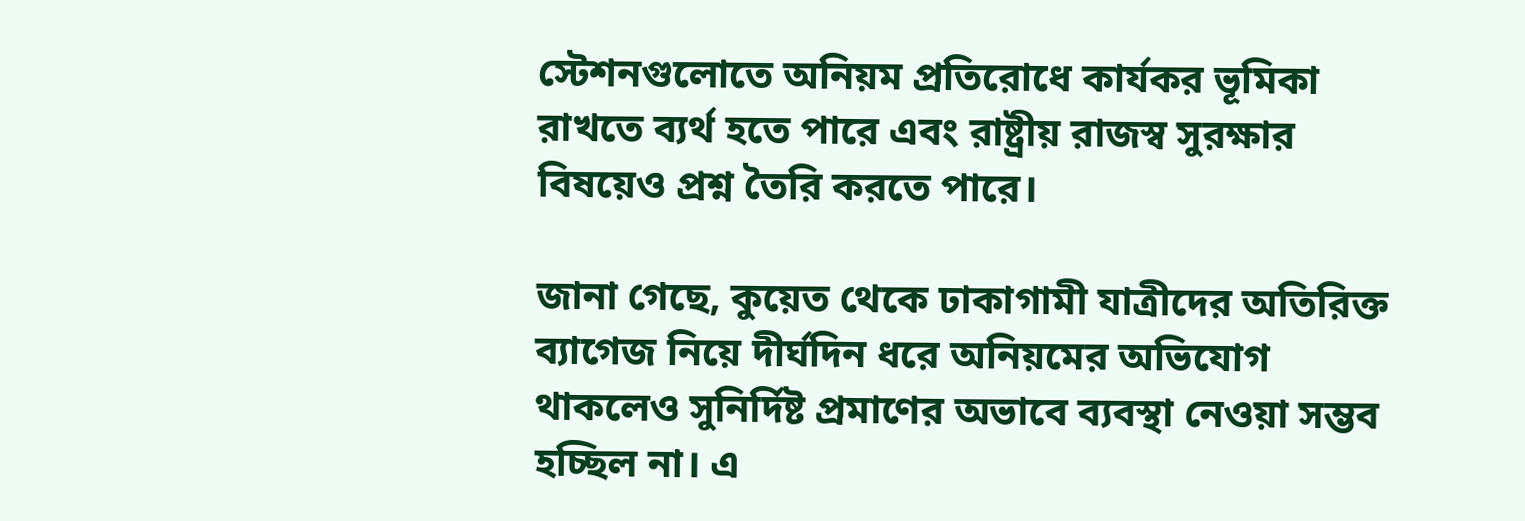স্টেশনগুলোতে অনিয়ম প্রতিরোধে কার্যকর ভূমিকা রাখতে ব্যর্থ হতে পারে এবং রাষ্ট্রীয় রাজস্ব সুরক্ষার বিষয়েও প্রশ্ন তৈরি করতে পারে।

জানা গেছে, কুয়েত থেকে ঢাকাগামী যাত্রীদের অতিরিক্ত ব্যাগেজ নিয়ে দীর্ঘদিন ধরে অনিয়মের অভিযোগ থাকলেও সুনির্দিষ্ট প্রমাণের অভাবে ব্যবস্থা নেওয়া সম্ভব হচ্ছিল না। এ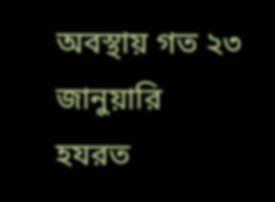অবস্থায় গত ২৩ জানুয়ারি হযরত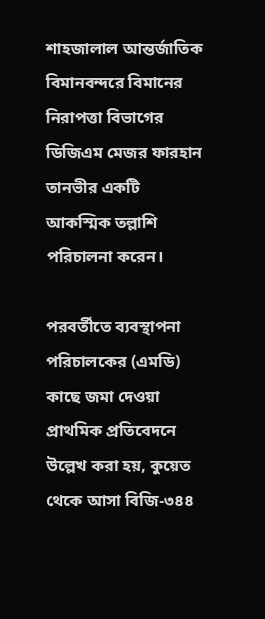শাহজালাল আন্তর্জাতিক বিমানবন্দরে বিমানের নিরাপত্তা বিভাগের ডিজিএম মেজর ফারহান তানভীর একটি আকস্মিক তল্লাশি পরিচালনা করেন।

পরবর্তীতে ব্যবস্থাপনা পরিচালকের (এমডি) কাছে জমা দেওয়া প্রাথমিক প্রতিবেদনে উল্লেখ করা হয়, কুয়েত থেকে আসা বিজি-৩৪৪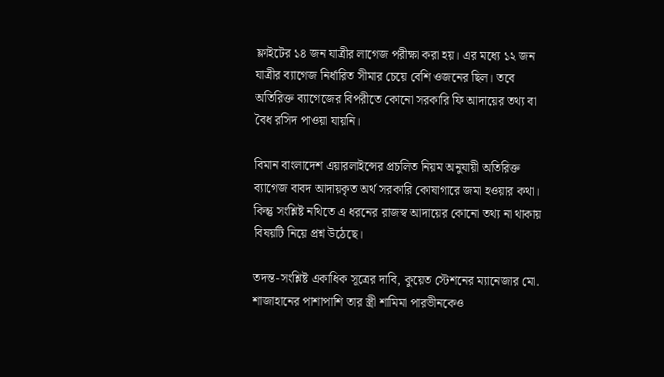ফ্লাইটের ১৪ জন যাত্রীর লাগেজ পরীক্ষা করা হয়। এর মধ্যে ১২ জন যাত্রীর ব্যাগেজ নির্ধারিত সীমার চেয়ে বেশি ওজনের ছিল। তবে অতিরিক্ত ব্যাগেজের বিপরীতে কোনো সরকারি ফি আদায়ের তথ্য বা বৈধ রসিদ পাওয়া যায়নি।

বিমান বাংলাদেশ এয়ারলাইন্সের প্রচলিত নিয়ম অনুযায়ী অতিরিক্ত ব্যাগেজ বাবদ আদায়কৃত অর্থ সরকারি কোষাগারে জমা হওয়ার কথা। কিন্তু সংশ্লিষ্ট নথিতে এ ধরনের রাজস্ব আদায়ের কোনো তথ্য না থাকায় বিষয়টি নিয়ে প্রশ্ন উঠেছে।

তদন্ত-সংশ্লিষ্ট একাধিক সূত্রের দাবি, কুয়েত স্টেশনের ম্যানেজার মো. শাজাহানের পাশাপাশি তার স্ত্রী শামিমা পারভীনকেও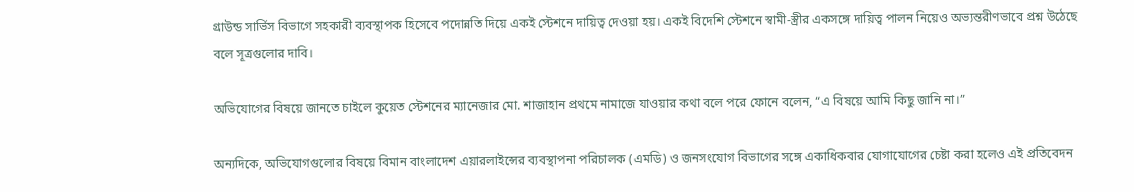গ্রাউন্ড সার্ভিস বিভাগে সহকারী ব্যবস্থাপক হিসেবে পদোন্নতি দিয়ে একই স্টেশনে দায়িত্ব দেওয়া হয়। একই বিদেশি স্টেশনে স্বামী-স্ত্রীর একসঙ্গে দায়িত্ব পালন নিয়েও অভ্যন্তরীণভাবে প্রশ্ন উঠেছে বলে সূত্রগুলোর দাবি।

অভিযোগের বিষয়ে জানতে চাইলে কুয়েত স্টেশনের ম্যানেজার মো. শাজাহান প্রথমে নামাজে যাওয়ার কথা বলে পরে ফোনে বলেন, “এ বিষয়ে আমি কিছু জানি না।”

অন্যদিকে, অভিযোগগুলোর বিষয়ে বিমান বাংলাদেশ এয়ারলাইন্সের ব্যবস্থাপনা পরিচালক (এমডি) ও জনসংযোগ বিভাগের সঙ্গে একাধিকবার যোগাযোগের চেষ্টা করা হলেও এই প্রতিবেদন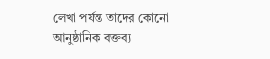লেখা পর্যন্ত তাদের কোনো আনুষ্ঠানিক বক্তব্য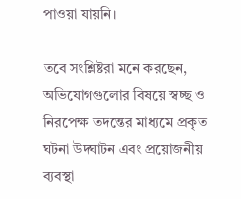পাওয়া যায়নি।

তবে সংশ্লিষ্টরা মনে করছেন, অভিযোগগুলোর বিষয়ে স্বচ্ছ ও নিরপেক্ষ তদন্তের মাধ্যমে প্রকৃত ঘটনা উদ্ঘাটন এবং প্রয়োজনীয় ব্যবস্থা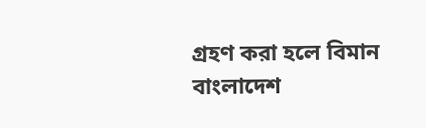গ্রহণ করা হলে বিমান বাংলাদেশ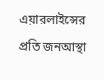এয়ারলাইন্সের প্রতি জনআস্থা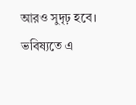আরও সুদৃঢ় হবে। ভবিষ্যতে এ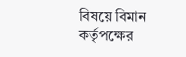বিষয়ে বিমান কর্তৃপক্ষের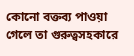কোনো বক্তব্য পাওয়া গেলে তা গুরুত্বসহকারে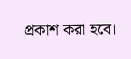প্রকাশ করা হবে।